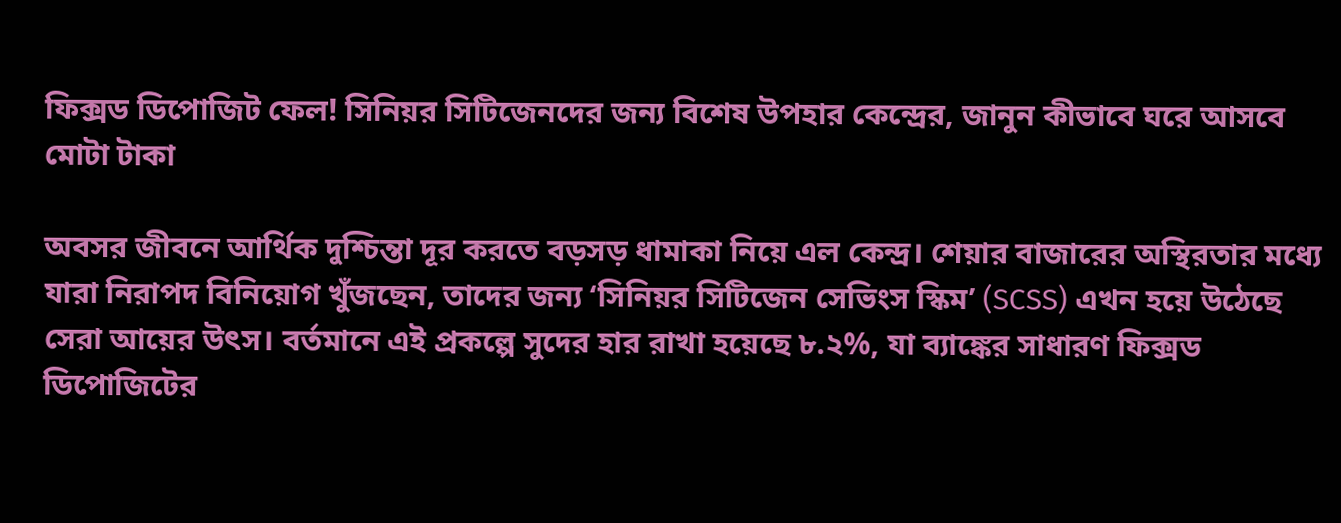ফিক্সড ডিপোজিট ফেল! সিনিয়র সিটিজেনদের জন্য বিশেষ উপহার কেন্দ্রের, জানুন কীভাবে ঘরে আসবে মোটা টাকা

অবসর জীবনে আর্থিক দুশ্চিন্তা দূর করতে বড়সড় ধামাকা নিয়ে এল কেন্দ্র। শেয়ার বাজারের অস্থিরতার মধ্যে যারা নিরাপদ বিনিয়োগ খুঁজছেন, তাদের জন্য ‘সিনিয়র সিটিজেন সেভিংস স্কিম’ (SCSS) এখন হয়ে উঠেছে সেরা আয়ের উৎস। বর্তমানে এই প্রকল্পে সুদের হার রাখা হয়েছে ৮.২%, যা ব্যাঙ্কের সাধারণ ফিক্সড ডিপোজিটের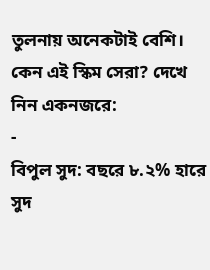তুলনায় অনেকটাই বেশি।
কেন এই স্কিম সেরা? দেখে নিন একনজরে:
-
বিপুল সুদ: বছরে ৮.২% হারে সুদ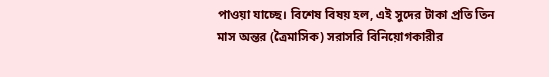পাওয়া যাচ্ছে। বিশেষ বিষয় হল, এই সুদের টাকা প্রতি তিন মাস অন্তর (ত্রৈমাসিক) সরাসরি বিনিয়োগকারীর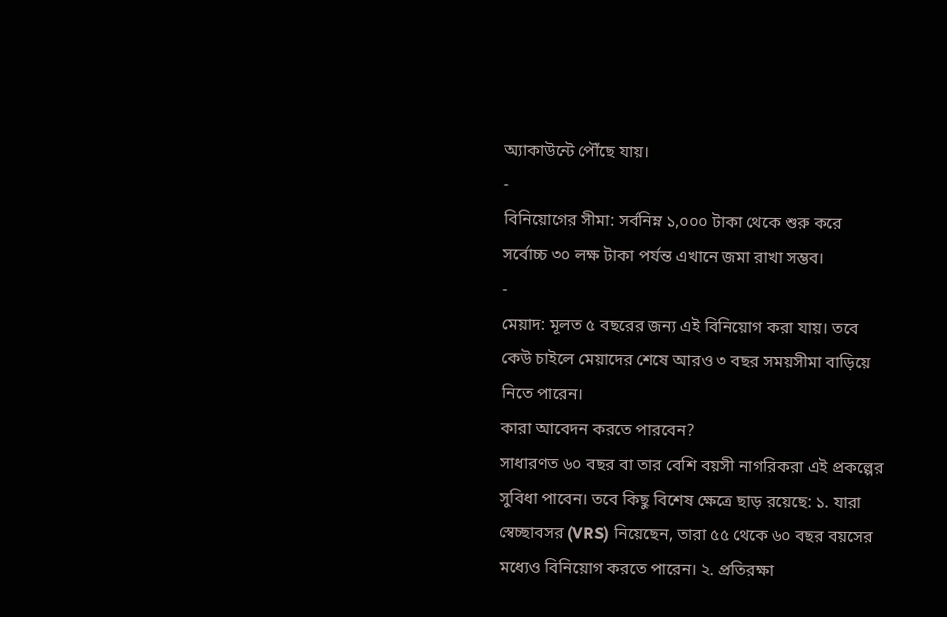অ্যাকাউন্টে পৌঁছে যায়।
-
বিনিয়োগের সীমা: সর্বনিম্ন ১,০০০ টাকা থেকে শুরু করে সর্বোচ্চ ৩০ লক্ষ টাকা পর্যন্ত এখানে জমা রাখা সম্ভব।
-
মেয়াদ: মূলত ৫ বছরের জন্য এই বিনিয়োগ করা যায়। তবে কেউ চাইলে মেয়াদের শেষে আরও ৩ বছর সময়সীমা বাড়িয়ে নিতে পারেন।
কারা আবেদন করতে পারবেন?
সাধারণত ৬০ বছর বা তার বেশি বয়সী নাগরিকরা এই প্রকল্পের সুবিধা পাবেন। তবে কিছু বিশেষ ক্ষেত্রে ছাড় রয়েছে: ১. যারা স্বেচ্ছাবসর (VRS) নিয়েছেন, তারা ৫৫ থেকে ৬০ বছর বয়সের মধ্যেও বিনিয়োগ করতে পারেন। ২. প্রতিরক্ষা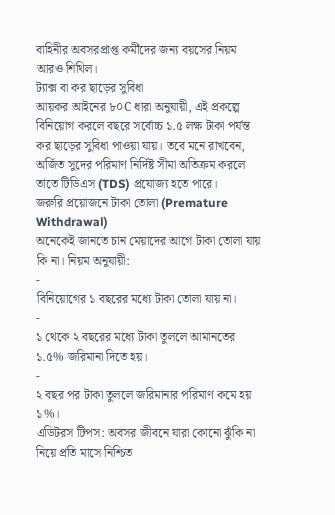বাহিনীর অবসরপ্রাপ্ত কর্মীদের জন্য বয়সের নিয়ম আরও শিথিল।
ট্যাক্স বা কর ছাড়ের সুবিধা
আয়কর আইনের ৮০C ধারা অনুযায়ী, এই প্রকল্পে বিনিয়োগ করলে বছরে সর্বোচ্চ ১.৫ লক্ষ টাকা পর্যন্ত কর ছাড়ের সুবিধা পাওয়া যায়। তবে মনে রাখবেন, অর্জিত সুদের পরিমাণ নির্দিষ্ট সীমা অতিক্রম করলে তাতে টিডিএস (TDS) প্রযোজ্য হতে পারে।
জরুরি প্রয়োজনে টাকা তোলা (Premature Withdrawal)
অনেকেই জানতে চান মেয়াদের আগে টাকা তোলা যায় কি না। নিয়ম অনুযায়ী:
-
বিনিয়োগের ১ বছরের মধ্যে টাকা তোলা যায় না।
-
১ থেকে ২ বছরের মধ্যে টাকা তুললে আমানতের ১.৫% জরিমানা দিতে হয়।
-
২ বছর পর টাকা তুললে জরিমানার পরিমাণ কমে হয় ১%।
এডিটরস টিপস: অবসর জীবনে যারা কোনো ঝুঁকি না নিয়ে প্রতি মাসে নিশ্চিত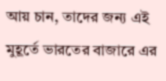আয় চান, তাদের জন্য এই মুহূর্তে ভারতের বাজারে এর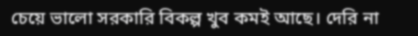চেয়ে ভালো সরকারি বিকল্প খুব কমই আছে। দেরি না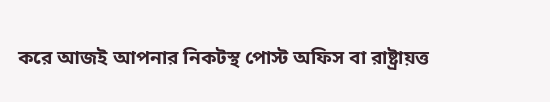করে আজই আপনার নিকটস্থ পোস্ট অফিস বা রাষ্ট্রায়ত্ত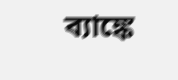ব্যাঙ্কে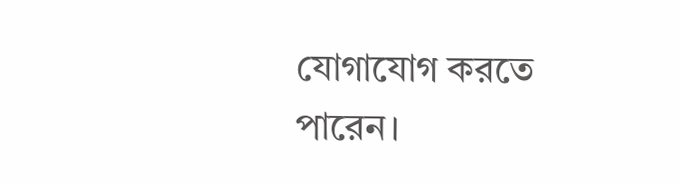যোগাযোগ করতে পারেন।